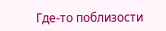Где-то поблизости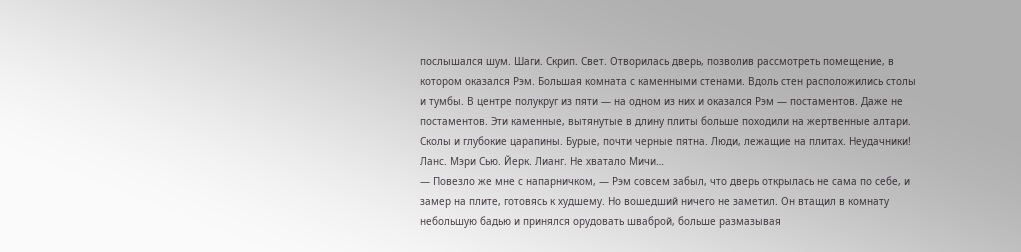послышался шум. Шаги. Скрип. Свет. Отворилась дверь, позволив рассмотреть помещение, в котором оказался Рэм. Большая комната с каменными стенами. Вдоль стен расположились столы и тумбы. В центре полукруг из пяти — на одном из них и оказался Рэм — постаментов. Даже не постаментов. Эти каменные, вытянутые в длину плиты больше походили на жертвенные алтари. Сколы и глубокие царапины. Бурые, почти черные пятна. Люди, лежащие на плитах. Неудачники! Ланс. Мэри Сью. Йерк. Лианг. Не хватало Мичи…
— Повезло же мне с напарничком, — Рэм совсем забыл, что дверь открылась не сама по себе, и замер на плите, готовясь к худшему. Но вошедший ничего не заметил. Он втащил в комнату небольшую бадью и принялся орудовать шваброй, больше размазывая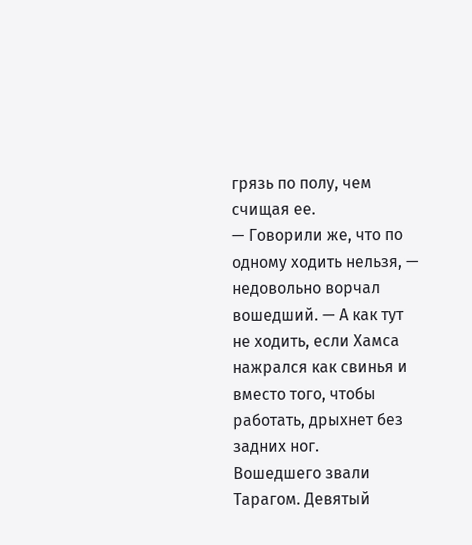грязь по полу, чем счищая ее.
— Говорили же, что по одному ходить нельзя, — недовольно ворчал вошедший. — А как тут не ходить, если Хамса нажрался как свинья и вместо того, чтобы работать, дрыхнет без задних ног.
Вошедшего звали Тарагом. Девятый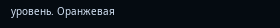уровень. Оранжевая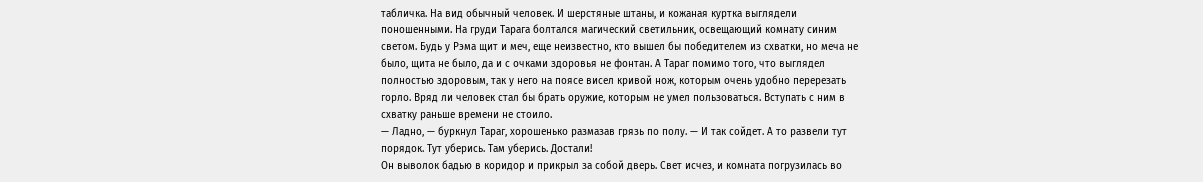табличка. На вид обычный человек. И шерстяные штаны, и кожаная куртка выглядели поношенными. На груди Тарага болтался магический светильник, освещающий комнату синим светом. Будь у Рэма щит и меч, еще неизвестно, кто вышел бы победителем из схватки, но меча не было, щита не было, да и с очками здоровья не фонтан. А Тараг помимо того, что выглядел полностью здоровым, так у него на поясе висел кривой нож, которым очень удобно перерезать горло. Вряд ли человек стал бы брать оружие, которым не умел пользоваться. Вступать с ним в схватку раньше времени не стоило.
— Ладно, — буркнул Тараг, хорошенько размазав грязь по полу. — И так сойдет. А то развели тут порядок. Тут уберись. Там уберись. Достали!
Он выволок бадью в коридор и прикрыл за собой дверь. Свет исчез, и комната погрузилась во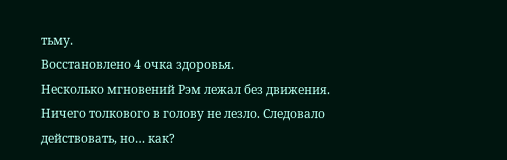тьму.
Восстановлено 4 очка здоровья.
Несколько мгновений Рэм лежал без движения. Ничего толкового в голову не лезло. Следовало действовать, но… как?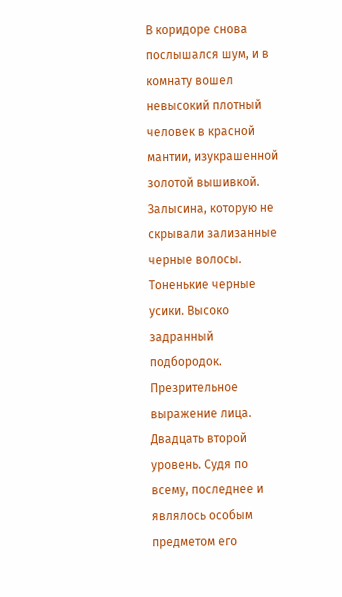В коридоре снова послышался шум, и в комнату вошел невысокий плотный человек в красной мантии, изукрашенной золотой вышивкой. Залысина, которую не скрывали зализанные черные волосы. Тоненькие черные усики. Высоко задранный подбородок. Презрительное выражение лица. Двадцать второй уровень. Судя по всему, последнее и являлось особым предметом его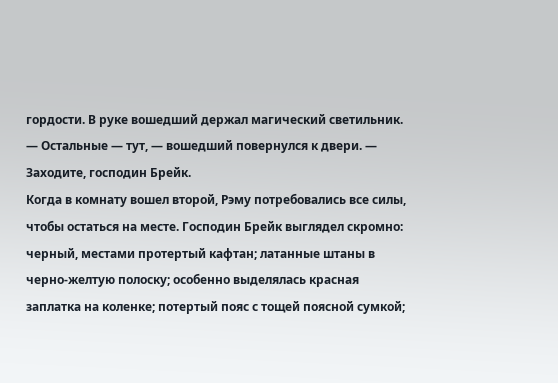гордости. В руке вошедший держал магический светильник.
— Остальные — тут, — вошедший повернулся к двери. — Заходите, господин Брейк.
Когда в комнату вошел второй, Рэму потребовались все силы, чтобы остаться на месте. Господин Брейк выглядел скромно: черный, местами протертый кафтан; латанные штаны в черно-желтую полоску; особенно выделялась красная заплатка на коленке; потертый пояс с тощей поясной сумкой;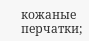кожаные перчатки;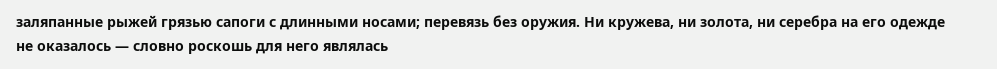заляпанные рыжей грязью сапоги с длинными носами; перевязь без оружия. Ни кружева, ни золота, ни серебра на его одежде не оказалось — словно роскошь для него являлась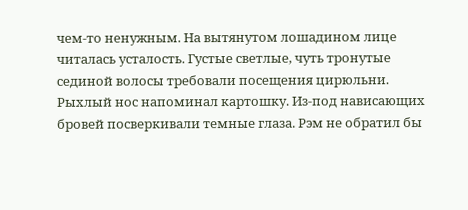чем-то ненужным. На вытянутом лошадином лице читалась усталость. Густые светлые, чуть тронутые сединой волосы требовали посещения цирюльни. Рыхлый нос напоминал картошку. Из-под нависающих бровей посверкивали темные глаза. Рэм не обратил бы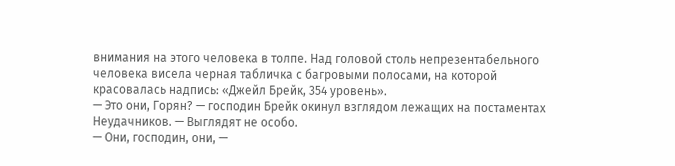внимания на этого человека в толпе. Над головой столь непрезентабельного человека висела черная табличка с багровыми полосами, на которой красовалась надпись: «Джейл Брейк, 354 уровень».
— Это они, Горян? — господин Брейк окинул взглядом лежащих на постаментах Неудачников. — Выглядят не особо.
— Они, господин, они, —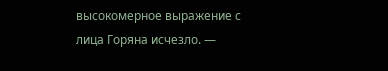высокомерное выражение с лица Горяна исчезло. —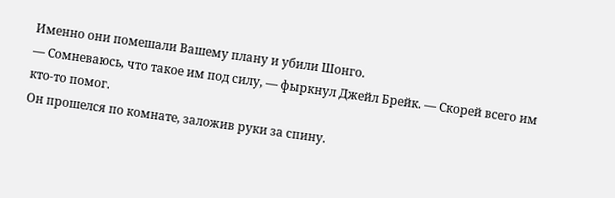Именно они помешали Вашему плану и убили Шонго.
— Сомневаюсь, что такое им под силу, — фыркнул Джейл Брейк. — Скорей всего им кто-то помог.
Он прошелся по комнате, заложив руки за спину.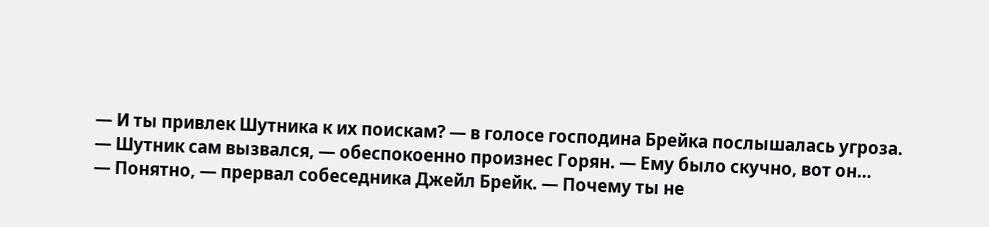— И ты привлек Шутника к их поискам? — в голосе господина Брейка послышалась угроза.
— Шутник сам вызвался, — обеспокоенно произнес Горян. — Ему было скучно, вот он…
— Понятно, — прервал собеседника Джейл Брейк. — Почему ты не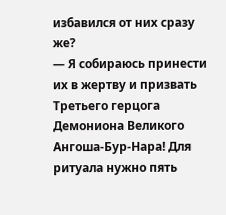избавился от них сразу же?
— Я собираюсь принести их в жертву и призвать Третьего герцога Демониона Великого Ангоша-Бур-Нара! Для ритуала нужно пять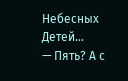Небесных Детей…
— Пять? А с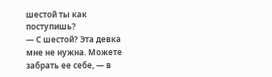шестой ты как поступишь?
— С шестой? Эта девка мне не нужна. Можете забрать ее себе, — в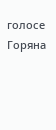голосе Горяна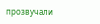прозвучали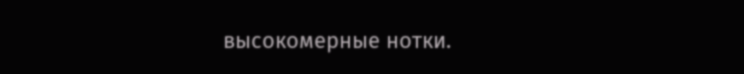высокомерные нотки.